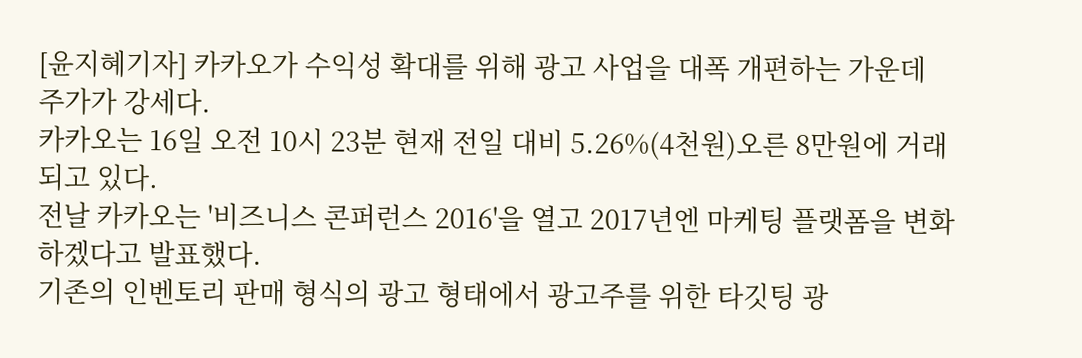[윤지혜기자] 카카오가 수익성 확대를 위해 광고 사업을 대폭 개편하는 가운데 주가가 강세다.
카카오는 16일 오전 10시 23분 현재 전일 대비 5.26%(4천원)오른 8만원에 거래되고 있다.
전날 카카오는 '비즈니스 콘퍼런스 2016'을 열고 2017년엔 마케팅 플랫폼을 변화하겠다고 발표했다.
기존의 인벤토리 판매 형식의 광고 형태에서 광고주를 위한 타깃팅 광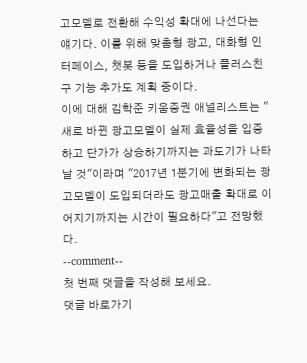고모델로 전환해 수익성 확대에 나선다는 얘기다. 이를 위해 맞춤형 광고, 대화형 인터페이스, 챗봇 등을 도입하거나 플러스친구 기능 추가도 계획 중이다.
이에 대해 김학준 키움증권 애널리스트는 "새로 바뀐 광고모델이 실제 효율성을 입증하고 단가가 상승하기까지는 과도기가 나타날 것"이라며 "2017년 1분기에 변화되는 광고모델이 도입되더라도 광고매출 확대로 이어지기까지는 시간이 필요하다"고 전망했다.
--comment--
첫 번째 댓글을 작성해 보세요.
댓글 바로가기